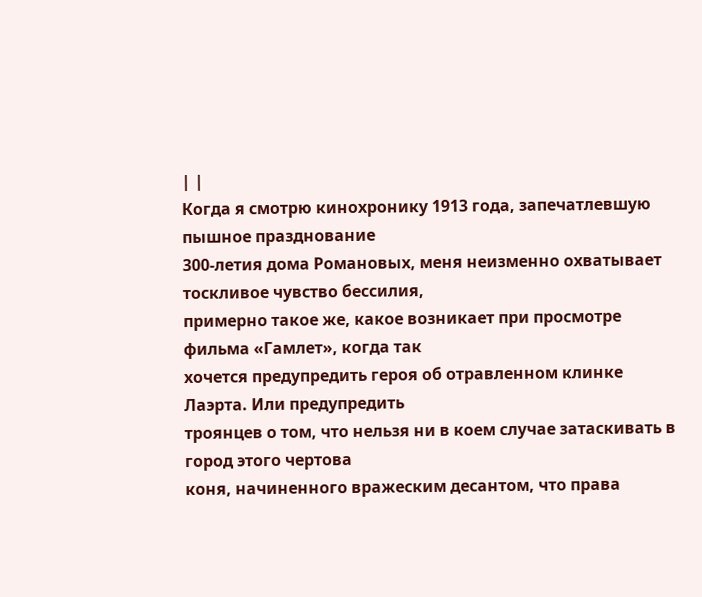| |
Когда я смотрю кинохронику 1913 года, запечатлевшую пышное празднование
300-летия дома Романовых, меня неизменно охватывает тоскливое чувство бессилия,
примерно такое же, какое возникает при просмотре фильма «Гамлет», когда так
хочется предупредить героя об отравленном клинке Лаэрта. Или предупредить
троянцев о том, что нельзя ни в коем случае затаскивать в город этого чертова
коня, начиненного вражеским десантом, что права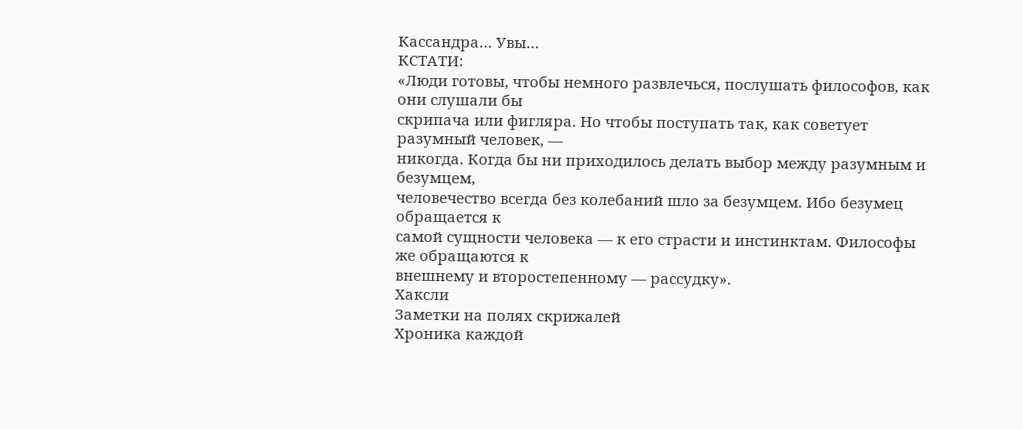Кассандра… Увы…
КСТАТИ:
«Люди готовы, чтобы немного развлечься, послушать философов, как они слушали бы
скрипача или фигляра. Но чтобы поступать так, как советует разумный человек, —
никогда. Когда бы ни приходилось делать выбор между разумным и безумцем,
человечество всегда без колебаний шло за безумцем. Ибо безумец обращается к
самой сущности человека — к его страсти и инстинктам. Философы же обращаются к
внешнему и второстепенному — рассудку».
Хаксли
Заметки на полях скрижалей
Хроника каждой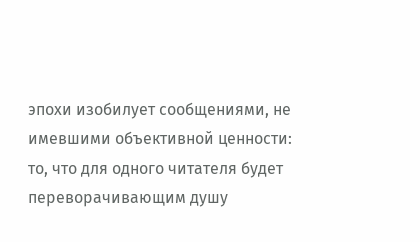эпохи изобилует сообщениями, не имевшими объективной ценности:
то, что для одного читателя будет переворачивающим душу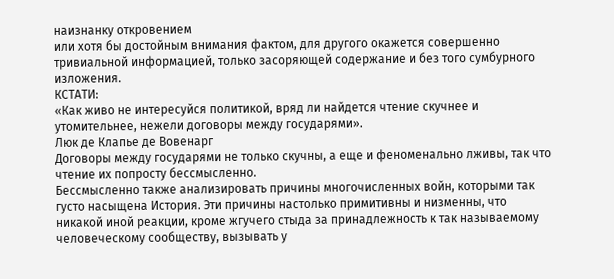наизнанку откровением
или хотя бы достойным внимания фактом, для другого окажется совершенно
тривиальной информацией, только засоряющей содержание и без того сумбурного
изложения.
КСТАТИ:
«Как живо не интересуйся политикой, вряд ли найдется чтение скучнее и
утомительнее, нежели договоры между государями».
Люк де Клапье де Вовенарг
Договоры между государями не только скучны, а еще и феноменально лживы, так что
чтение их попросту бессмысленно.
Бессмысленно также анализировать причины многочисленных войн, которыми так
густо насыщена История. Эти причины настолько примитивны и низменны, что
никакой иной реакции, кроме жгучего стыда за принадлежность к так называемому
человеческому сообществу, вызывать у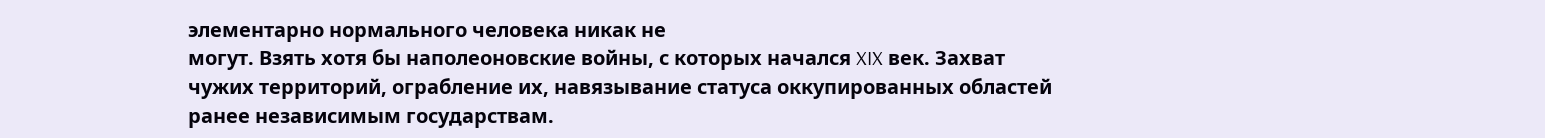элементарно нормального человека никак не
могут. Взять хотя бы наполеоновские войны, с которых начался XIX век. Захват
чужих территорий, ограбление их, навязывание статуса оккупированных областей
ранее независимым государствам.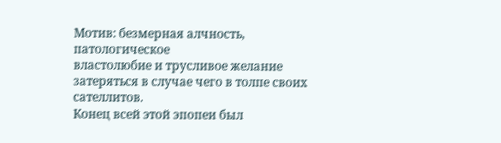Мотив: безмерная алчность, патологическое
властолюбие и трусливое желание затеряться в случае чего в толпе своих
сателлитов.
Конец всей этой эпопеи был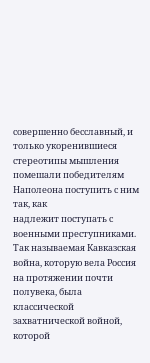совершенно бесславный, и только укоренившиеся
стереотипы мышления помешали победителям Наполеона поступить с ним так, как
надлежит поступать с военными преступниками.
Так называемая Кавказская война, которую вела Россия на протяжении почти
полувека, была классической захватнической войной, которой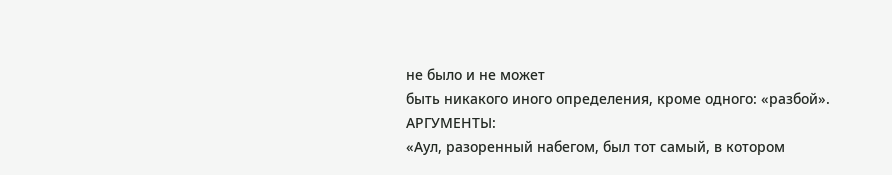не было и не может
быть никакого иного определения, кроме одного: «разбой».
АРГУМЕНТЫ:
«Аул, разоренный набегом, был тот самый, в котором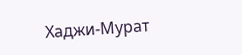Хаджи-Мурат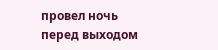провел ночь
перед выходом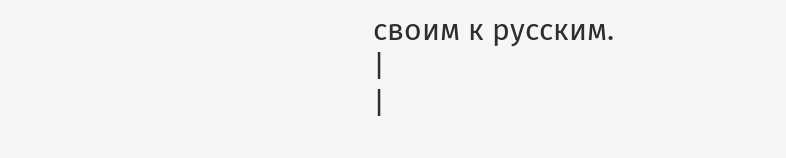своим к русским.
|
|